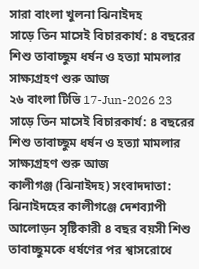সারা বাংলা খুলনা ঝিনাইদহ
সাড়ে তিন মাসেই বিচারকার্য: ৪ বছরের শিশু তাবাচ্ছুম ধর্ষন ও হত্যা মামলার সাক্ষ্যগ্রহণ শুরু আজ
২৬ বাংলা টিভি 17-Jun-2026 23
সাড়ে তিন মাসেই বিচারকার্য: ৪ বছরের শিশু তাবাচ্ছুম ধর্ষন ও হত্যা মামলার সাক্ষ্যগ্রহণ শুরু আজ
কালীগঞ্জ (ঝিনাইদহ) সংবাদদাতা:
ঝিনাইদহের কালীগঞ্জে দেশব্যাপী আলোড়ন সৃষ্টিকারী ৪ বছর বয়সী শিশু তাবাচ্ছুমকে ধর্ষণের পর শ্বাসরোধে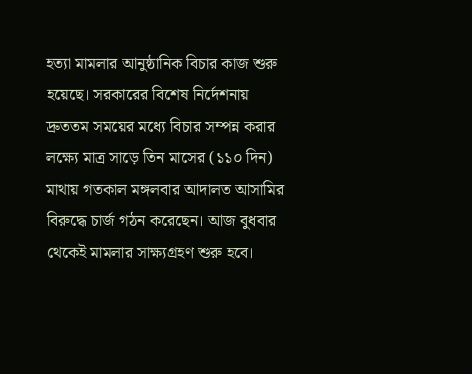হত্যা মামলার আনুষ্ঠানিক বিচার কাজ শুরু হয়েছে। সরকারের বিশেষ নির্দেশনায় দ্রুততম সময়ের মধ্যে বিচার সম্পন্ন করার লক্ষ্যে মাত্র সাড়ে তিন মাসের (১১০ দিন) মাথায় গতকাল মঙ্গলবার আদালত আসামির বিরুদ্ধে চার্জ গঠন করেছেন। আজ বুধবার থেকেই মামলার সাক্ষ্যগ্রহণ শুরু হবে।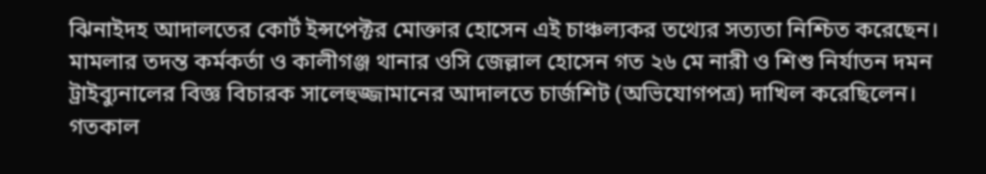ঝিনাইদহ আদালতের কোর্ট ইন্সপেক্টর মোক্তার হোসেন এই চাঞ্চল্যকর তথ্যের সত্যতা নিশ্চিত করেছেন।
মামলার তদন্ত কর্মকর্তা ও কালীগঞ্জ থানার ওসি জেল্লাল হোসেন গত ২৬ মে নারী ও শিশু নির্যাতন দমন ট্রাইব্যুনালের বিজ্ঞ বিচারক সালেহুজ্জামানের আদালতে চার্জশিট (অভিযোগপত্র) দাখিল করেছিলেন।
গতকাল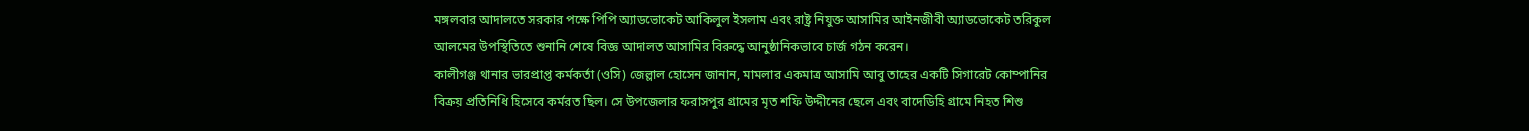মঙ্গলবার আদালতে সরকার পক্ষে পিপি অ্যাডভোকেট আকিলুল ইসলাম এবং রাষ্ট্র নিযুক্ত আসামির আইনজীবী অ্যাডভোকেট তরিকুল আলমের উপস্থিতিতে শুনানি শেষে বিজ্ঞ আদালত আসামির বিরুদ্ধে আনুষ্ঠানিকভাবে চার্জ গঠন করেন।
কালীগঞ্জ থানার ভারপ্রাপ্ত কর্মকর্তা (ওসি) জেল্লাল হোসেন জানান, মামলার একমাত্র আসামি আবু তাহের একটি সিগারেট কোম্পানির বিক্রয় প্রতিনিধি হিসেবে কর্মরত ছিল। সে উপজেলার ফরাসপুর গ্রামের মৃত শফি উদ্দীনের ছেলে এবং বাদেডিহি গ্রামে নিহত শিশু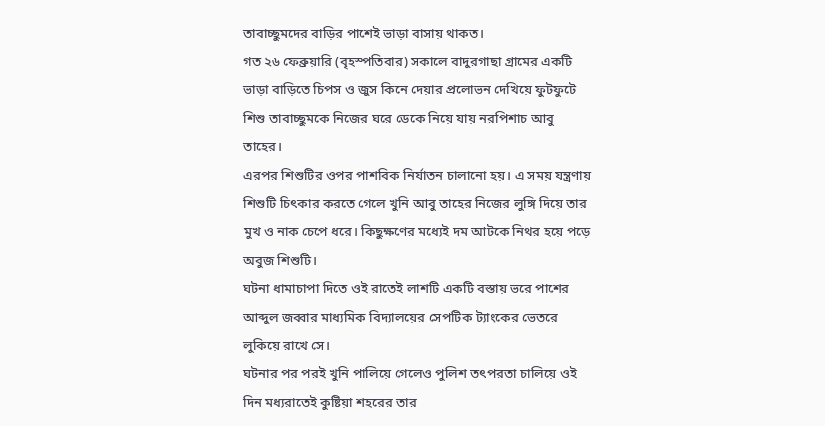তাবাচ্ছুমদের বাড়ির পাশেই ভাড়া বাসায় থাকত।
গত ২৬ ফেব্রুয়ারি (বৃহস্পতিবার) সকালে বাদুরগাছা গ্রামের একটি ভাড়া বাড়িতে চিপস ও জুস কিনে দেয়ার প্রলোভন দেখিয়ে ফুটফুটে শিশু তাবাচ্ছুমকে নিজের ঘরে ডেকে নিয়ে যায় নরপিশাচ আবু তাহের।
এরপর শিশুটির ওপর পাশবিক নির্যাতন চালানো হয়। এ সময় যন্ত্রণায় শিশুটি চিৎকার করতে গেলে খুনি আবু তাহের নিজের লুঙ্গি দিয়ে তার মুখ ও নাক চেপে ধরে। কিছুক্ষণের মধ্যেই দম আটকে নিথর হয়ে পড়ে অবুজ শিশুটি।
ঘটনা ধামাচাপা দিতে ওই রাতেই লাশটি একটি বস্তায় ভরে পাশের আব্দুল জব্বার মাধ্যমিক বিদ্যালয়ের সেপটিক ট্যাংকের ভেতরে লুকিয়ে রাখে সে।
ঘটনার পর পরই খুনি পালিয়ে গেলেও পুলিশ তৎপরতা চালিয়ে ওই দিন মধ্যরাতেই কুষ্টিয়া শহরের তার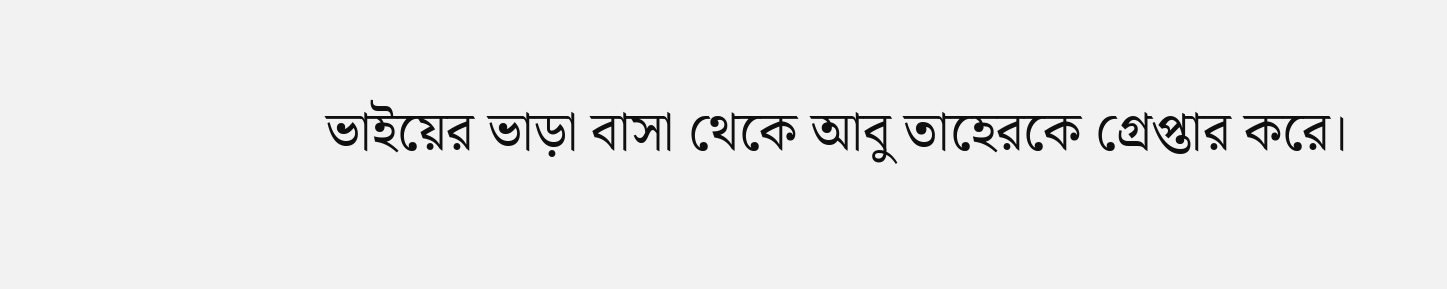ভাইয়ের ভাড়া বাসা থেকে আবু তাহেরকে গ্রেপ্তার করে।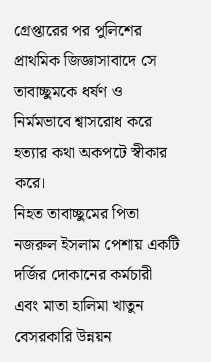গ্রেপ্তারের পর পুলিশের প্রাথমিক জিজ্ঞাসাবাদে সে তাবাচ্ছুমকে ধর্ষণ ও নির্মমভাবে শ্বাসরোধ করে হত্যার কথা অকপটে স্বীকার করে।
নিহত তাবাচ্ছুমের পিতা নজরুল ইসলাম পেশায় একটি দর্জির দোকানের কর্মচারী এবং মাতা হালিমা খাতুন বেসরকারি উন্নয়ন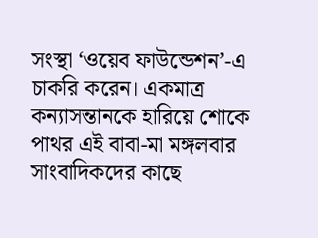সংস্থা ‘ওয়েব ফাউন্ডেশন’-এ চাকরি করেন। একমাত্র কন্যাসন্তানকে হারিয়ে শোকে পাথর এই বাবা-মা মঙ্গলবার সাংবাদিকদের কাছে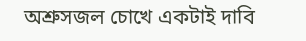অশ্রুসজল চোখে একটাই দাবি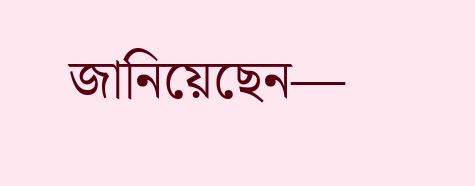জানিয়েছেন—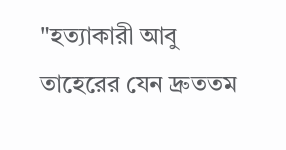"হত্যাকারী আবু তাহেরের যেন দ্রুততম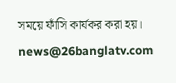সময়ে ফাঁসি কার্যকর করা হয়।
news@26banglatv.com